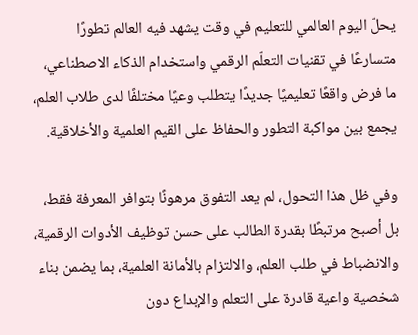يحلّ اليوم العالمي للتعليم في وقت يشهد فيه العالم تطورًا متسارعًا في تقنيات التعلّم الرقمي واستخدام الذكاء الاصطناعي، ما فرض واقعًا تعليميًا جديدًا يتطلب وعيًا مختلفًا لدى طلاب العلم، يجمع بين مواكبة التطور والحفاظ على القيم العلمية والأخلاقية.

وفي ظل هذا التحول، لم يعد التفوق مرهونًا بتوافر المعرفة فقط، بل أصبح مرتبطًا بقدرة الطالب على حسن توظيف الأدوات الرقمية، والانضباط في طلب العلم، والالتزام بالأمانة العلمية، بما يضمن بناء شخصية واعية قادرة على التعلم والإبداع دون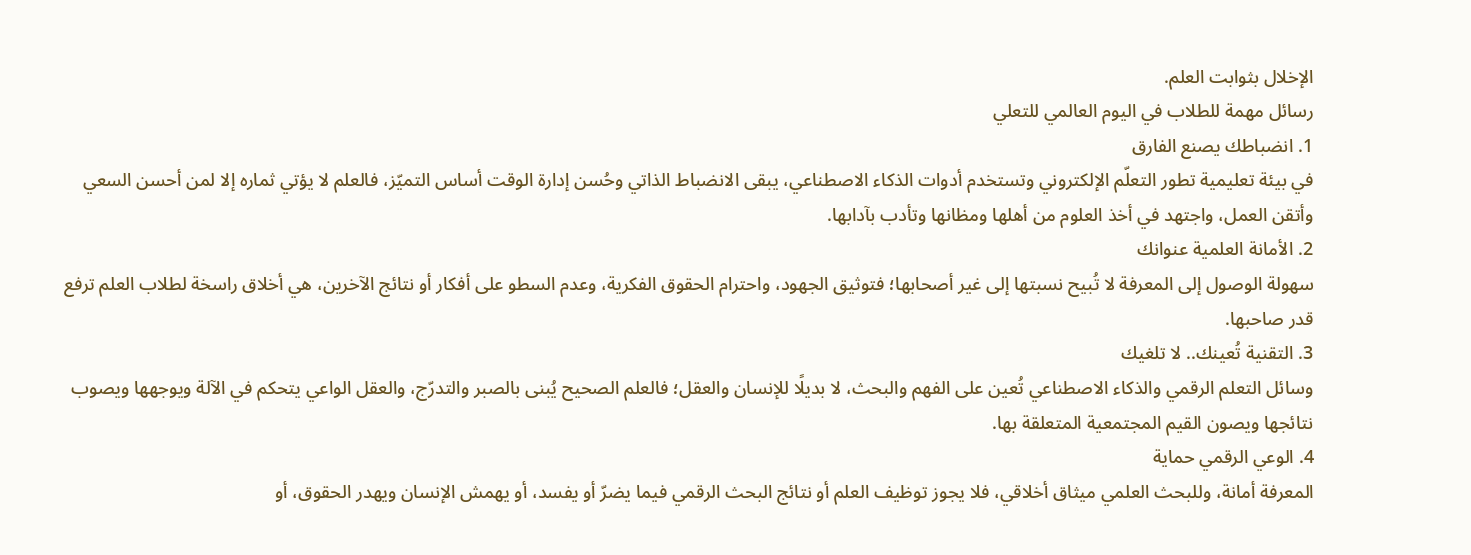الإخلال بثوابت العلم.
رسائل مهمة للطلاب في اليوم العالمي للتعلي
1. انضباطك يصنع الفارق
في بيئة تعليمية تطور التعلّم الإلكتروني وتستخدم أدوات الذكاء الاصطناعي، يبقى الانضباط الذاتي وحُسن إدارة الوقت أساس التميّز، فالعلم لا يؤتي ثماره إلا لمن أحسن السعي وأتقن العمل، واجتهد في أخذ العلوم من أهلها ومظانها وتأدب بآدابها.
2. الأمانة العلمية عنوانك
سهولة الوصول إلى المعرفة لا تُبيح نسبتها إلى غير أصحابها؛ فتوثيق الجهود، واحترام الحقوق الفكرية، وعدم السطو على أفكار أو نتائج الآخرين، هي أخلاق راسخة لطلاب العلم ترفع قدر صاحبها.
3. التقنية تُعينك.. لا تلغيك
وسائل التعلم الرقمي والذكاء الاصطناعي تُعين على الفهم والبحث، لا بديلًا للإنسان والعقل؛ فالعلم الصحيح يُبنى بالصبر والتدرّج، والعقل الواعي يتحكم في الآلة ويوجهها ويصوب نتائجها ويصون القيم المجتمعية المتعلقة بها.
4. الوعي الرقمي حماية
المعرفة أمانة، وللبحث العلمي ميثاق أخلاقي، فلا يجوز توظيف العلم أو نتائج البحث الرقمي فيما يضرّ أو يفسد، أو يهمش الإنسان ويهدر الحقوق، أو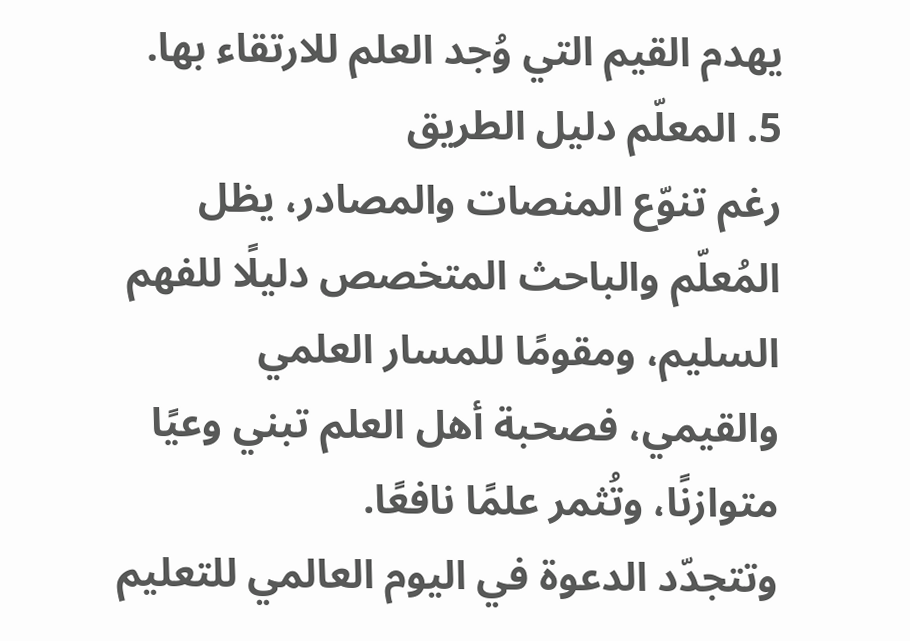يهدم القيم التي وُجد العلم للارتقاء بها.
5. المعلّم دليل الطريق
رغم تنوّع المنصات والمصادر، يظل المُعلّم والباحث المتخصص دليلًا للفهم السليم، ومقومًا للمسار العلمي والقيمي، فصحبة أهل العلم تبني وعيًا متوازنًا، وتُثمر علمًا نافعًا.
وتتجدّد الدعوة في اليوم العالمي للتعليم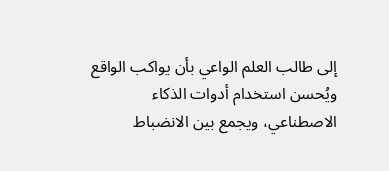إلى طالب العلم الواعي بأن يواكب الواقع ويُحسن استخدام أدوات الذكاء الاصطناعي، ويجمع بين الانضباط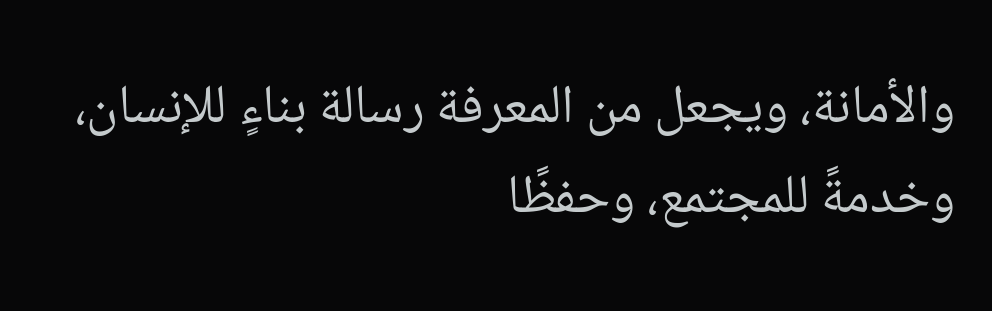والأمانة، ويجعل من المعرفة رسالة بناءٍ للإنسان، وخدمةً للمجتمع، وحفظًا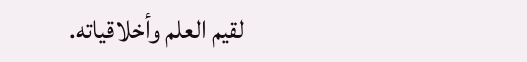لقيم العلم وأخلاقياته.